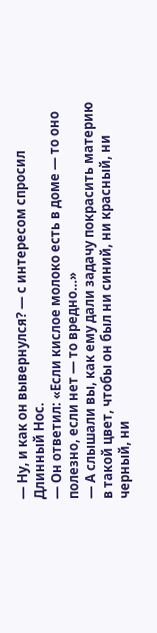— Ну, и как он вывернулся? — с интересом спросил Длинный Нос.
— Он ответил: «Если кислое молоко есть в доме — то оно полезно, если нет — то вредно…»
— А слышали вы, как ему дали задачу покрасить материю в такой цвет, чтобы он был ни синий, ни красный, ни черный, ни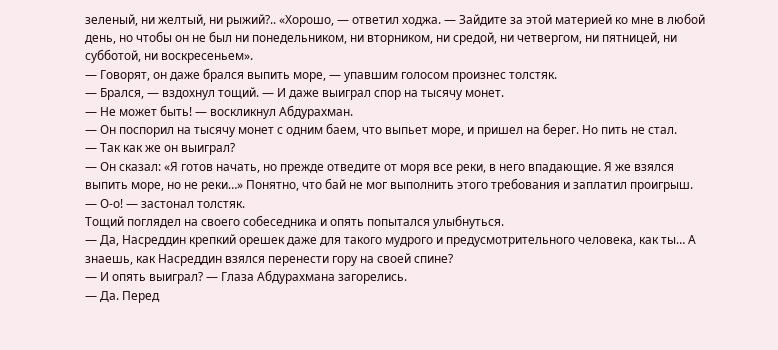зеленый, ни желтый, ни рыжий?.. «Хорошо, — ответил ходжа. — Зайдите за этой материей ко мне в любой день, но чтобы он не был ни понедельником, ни вторником, ни средой, ни четвергом, ни пятницей, ни субботой, ни воскресеньем».
— Говорят, он даже брался выпить море, — упавшим голосом произнес толстяк.
— Брался, — вздохнул тощий. — И даже выиграл спор на тысячу монет.
— Не может быть! — воскликнул Абдурахман.
— Он поспорил на тысячу монет с одним баем, что выпьет море, и пришел на берег. Но пить не стал.
— Так как же он выиграл?
— Он сказал: «Я готов начать, но прежде отведите от моря все реки, в него впадающие. Я же взялся выпить море, но не реки…» Понятно, что бай не мог выполнить этого требования и заплатил проигрыш.
— О-о! — застонал толстяк.
Тощий поглядел на своего собеседника и опять попытался улыбнуться.
— Да, Насреддин крепкий орешек даже для такого мудрого и предусмотрительного человека, как ты… А знаешь, как Насреддин взялся перенести гору на своей спине?
— И опять выиграл? — Глаза Абдурахмана загорелись.
— Да. Перед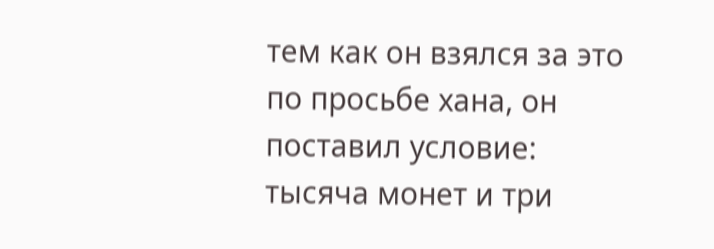тем как он взялся за это по просьбе хана, он поставил условие: тысяча монет и три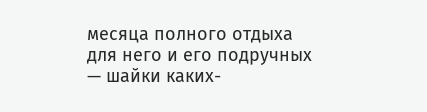месяца полного отдыха для него и его подручных — шайки каких-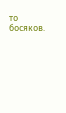то босяков.